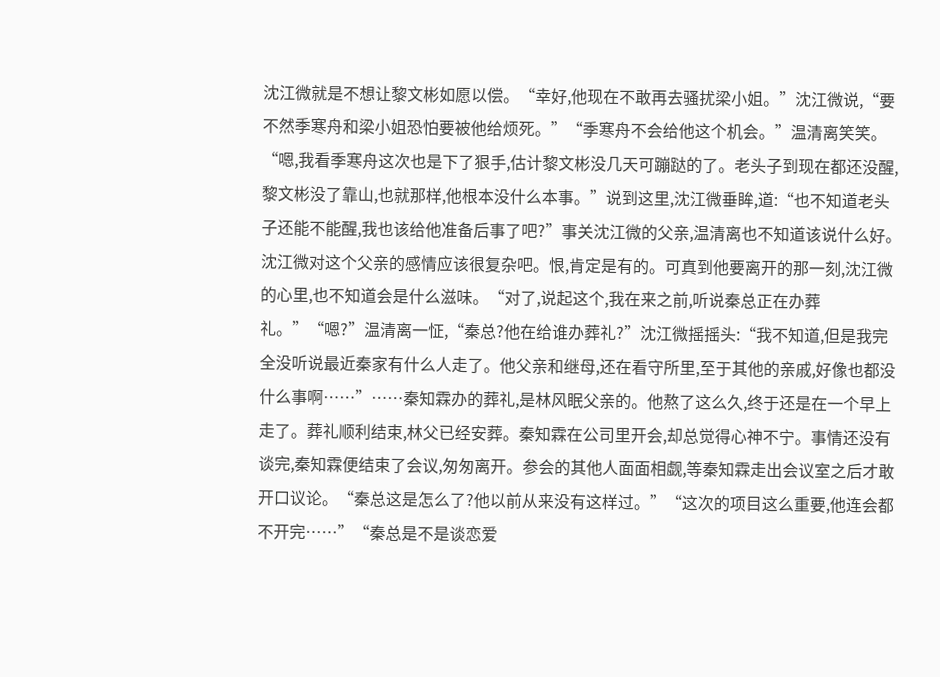沈江微就是不想让黎文彬如愿以偿。“幸好,他现在不敢再去骚扰梁小姐。”沈江微说,“要不然季寒舟和梁小姐恐怕要被他给烦死。”“季寒舟不会给他这个机会。”温清离笑笑。“嗯,我看季寒舟这次也是下了狠手,估计黎文彬没几天可蹦跶的了。老头子到现在都还没醒,黎文彬没了靠山,也就那样,他根本没什么本事。”说到这里,沈江微垂眸,道:“也不知道老头子还能不能醒,我也该给他准备后事了吧?”事关沈江微的父亲,温清离也不知道该说什么好。沈江微对这个父亲的感情应该很复杂吧。恨,肯定是有的。可真到他要离开的那一刻,沈江微的心里,也不知道会是什么滋味。“对了,说起这个,我在来之前,听说秦总正在办葬礼。”“嗯?”温清离一怔,“秦总?他在给谁办葬礼?”沈江微摇摇头:“我不知道,但是我完全没听说最近秦家有什么人走了。他父亲和继母,还在看守所里,至于其他的亲戚,好像也都没什么事啊……”……秦知霖办的葬礼,是林风眠父亲的。他熬了这么久,终于还是在一个早上走了。葬礼顺利结束,林父已经安葬。秦知霖在公司里开会,却总觉得心神不宁。事情还没有谈完,秦知霖便结束了会议,匆匆离开。参会的其他人面面相觑,等秦知霖走出会议室之后才敢开口议论。“秦总这是怎么了?他以前从来没有这样过。”“这次的项目这么重要,他连会都不开完……”“秦总是不是谈恋爱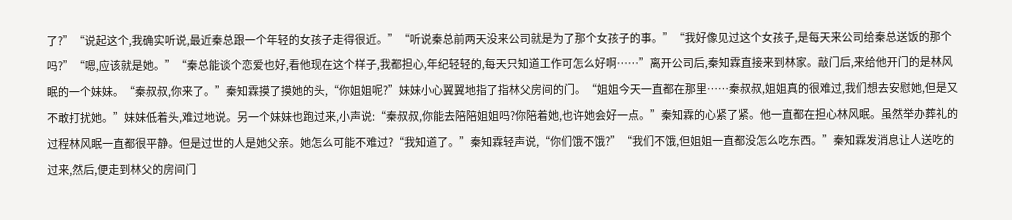了?”“说起这个,我确实听说,最近秦总跟一个年轻的女孩子走得很近。”“听说秦总前两天没来公司就是为了那个女孩子的事。”“我好像见过这个女孩子,是每天来公司给秦总送饭的那个吗?”“嗯,应该就是她。”“秦总能谈个恋爱也好,看他现在这个样子,我都担心,年纪轻轻的,每天只知道工作可怎么好啊……”离开公司后,秦知霖直接来到林家。敲门后,来给他开门的是林风眠的一个妹妹。“秦叔叔,你来了。”秦知霖摸了摸她的头,“你姐姐呢?”妹妹小心翼翼地指了指林父房间的门。“姐姐今天一直都在那里……秦叔叔,姐姐真的很难过,我们想去安慰她,但是又不敢打扰她。”妹妹低着头,难过地说。另一个妹妹也跑过来,小声说:“秦叔叔,你能去陪陪姐姐吗?你陪着她,也许她会好一点。”秦知霖的心紧了紧。他一直都在担心林风眠。虽然举办葬礼的过程林风眠一直都很平静。但是过世的人是她父亲。她怎么可能不难过?“我知道了。”秦知霖轻声说,“你们饿不饿?”“我们不饿,但姐姐一直都没怎么吃东西。”秦知霖发消息让人送吃的过来,然后,便走到林父的房间门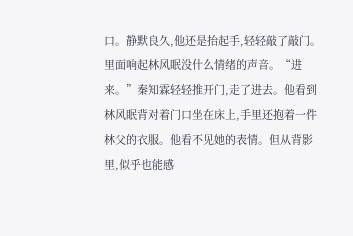口。静默良久,他还是抬起手,轻轻敲了敲门。里面响起林风眠没什么情绪的声音。“进来。”秦知霖轻轻推开门,走了进去。他看到林风眠背对着门口坐在床上,手里还抱着一件林父的衣服。他看不见她的表情。但从背影里,似乎也能感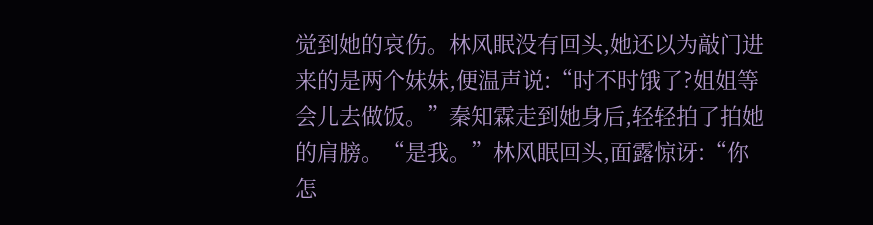觉到她的哀伤。林风眠没有回头,她还以为敲门进来的是两个妹妹,便温声说:“时不时饿了?姐姐等会儿去做饭。”秦知霖走到她身后,轻轻拍了拍她的肩膀。“是我。”林风眠回头,面露惊讶:“你怎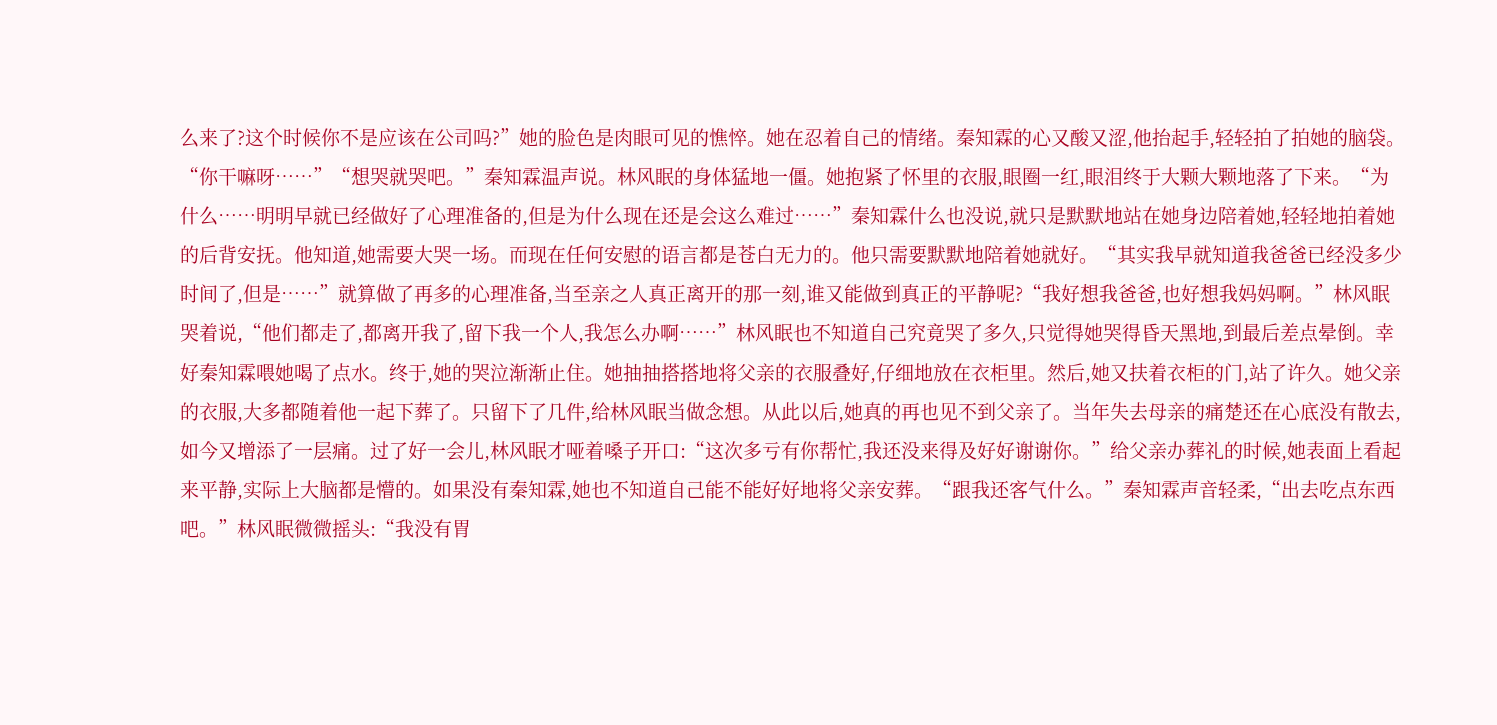么来了?这个时候你不是应该在公司吗?”她的脸色是肉眼可见的憔悴。她在忍着自己的情绪。秦知霖的心又酸又涩,他抬起手,轻轻拍了拍她的脑袋。“你干嘛呀……”“想哭就哭吧。”秦知霖温声说。林风眠的身体猛地一僵。她抱紧了怀里的衣服,眼圈一红,眼泪终于大颗大颗地落了下来。“为什么……明明早就已经做好了心理准备的,但是为什么现在还是会这么难过……”秦知霖什么也没说,就只是默默地站在她身边陪着她,轻轻地拍着她的后背安抚。他知道,她需要大哭一场。而现在任何安慰的语言都是苍白无力的。他只需要默默地陪着她就好。“其实我早就知道我爸爸已经没多少时间了,但是……”就算做了再多的心理准备,当至亲之人真正离开的那一刻,谁又能做到真正的平静呢?“我好想我爸爸,也好想我妈妈啊。”林风眠哭着说,“他们都走了,都离开我了,留下我一个人,我怎么办啊……”林风眠也不知道自己究竟哭了多久,只觉得她哭得昏天黑地,到最后差点晕倒。幸好秦知霖喂她喝了点水。终于,她的哭泣渐渐止住。她抽抽搭搭地将父亲的衣服叠好,仔细地放在衣柜里。然后,她又扶着衣柜的门,站了许久。她父亲的衣服,大多都随着他一起下葬了。只留下了几件,给林风眠当做念想。从此以后,她真的再也见不到父亲了。当年失去母亲的痛楚还在心底没有散去,如今又增添了一层痛。过了好一会儿,林风眠才哑着嗓子开口:“这次多亏有你帮忙,我还没来得及好好谢谢你。”给父亲办葬礼的时候,她表面上看起来平静,实际上大脑都是懵的。如果没有秦知霖,她也不知道自己能不能好好地将父亲安葬。“跟我还客气什么。”秦知霖声音轻柔,“出去吃点东西吧。”林风眠微微摇头:“我没有胃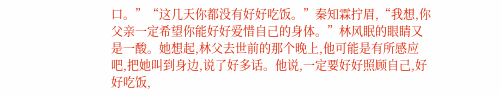口。”“这几天你都没有好好吃饭。”秦知霖拧眉,“我想,你父亲一定希望你能好好爱惜自己的身体。”林风眠的眼睛又是一酸。她想起,林父去世前的那个晚上,他可能是有所感应吧,把她叫到身边,说了好多话。他说,一定要好好照顾自己,好好吃饭,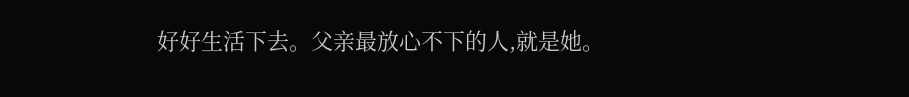好好生活下去。父亲最放心不下的人,就是她。